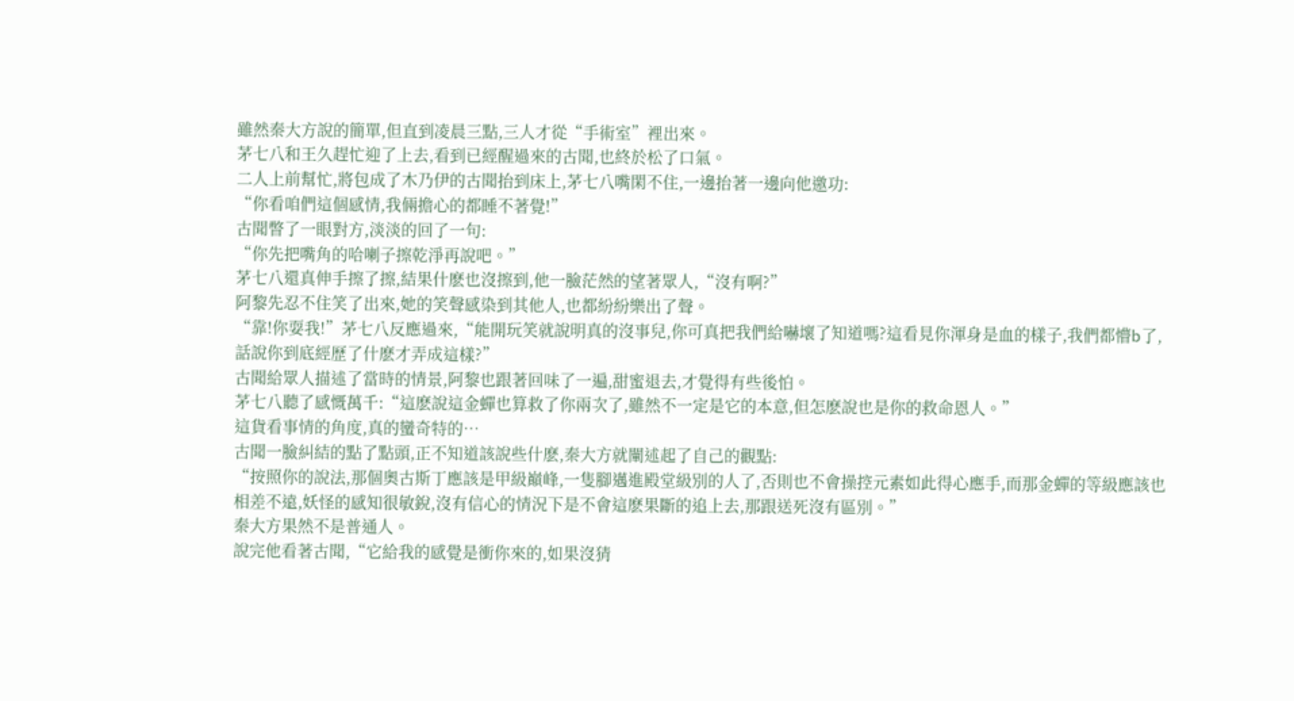雖然秦大方說的簡單,但直到凌晨三點,三人才從“手術室”裡出來。
茅七八和王久趕忙迎了上去,看到已經醒過來的古聞,也終於松了口氣。
二人上前幫忙,將包成了木乃伊的古聞抬到床上,茅七八嘴閑不住,一邊抬著一邊向他邀功:
“你看咱們這個感情,我倆擔心的都睡不著覺!”
古聞瞥了一眼對方,淡淡的回了一句:
“你先把嘴角的哈喇子擦乾淨再說吧。”
茅七八還真伸手擦了擦,結果什麽也沒擦到,他一臉茫然的望著眾人,“沒有啊?”
阿黎先忍不住笑了出來,她的笑聲感染到其他人,也都紛紛樂出了聲。
“靠!你耍我!”茅七八反應過來,“能開玩笑就說明真的沒事兒,你可真把我們給嚇壞了知道嗎?這看見你渾身是血的樣子,我們都懵b了,話說你到底經歷了什麽才弄成這樣?”
古聞給眾人描述了當時的情景,阿黎也跟著回味了一遍,甜蜜退去,才覺得有些後怕。
茅七八聽了感慨萬千:“這麽說這金蟬也算救了你兩次了,雖然不一定是它的本意,但怎麽說也是你的救命恩人。”
這貨看事情的角度,真的蠻奇特的…
古聞一臉糾結的點了點頭,正不知道該說些什麽,秦大方就闡述起了自己的觀點:
“按照你的說法,那個奧古斯丁應該是甲級巔峰,一隻腳邁進殿堂級別的人了,否則也不會操控元素如此得心應手,而那金蟬的等級應該也相差不遠,妖怪的感知很敏銳,沒有信心的情況下是不會這麽果斷的追上去,那跟送死沒有區別。”
秦大方果然不是普通人。
說完他看著古聞,“它給我的感覺是衝你來的,如果沒猜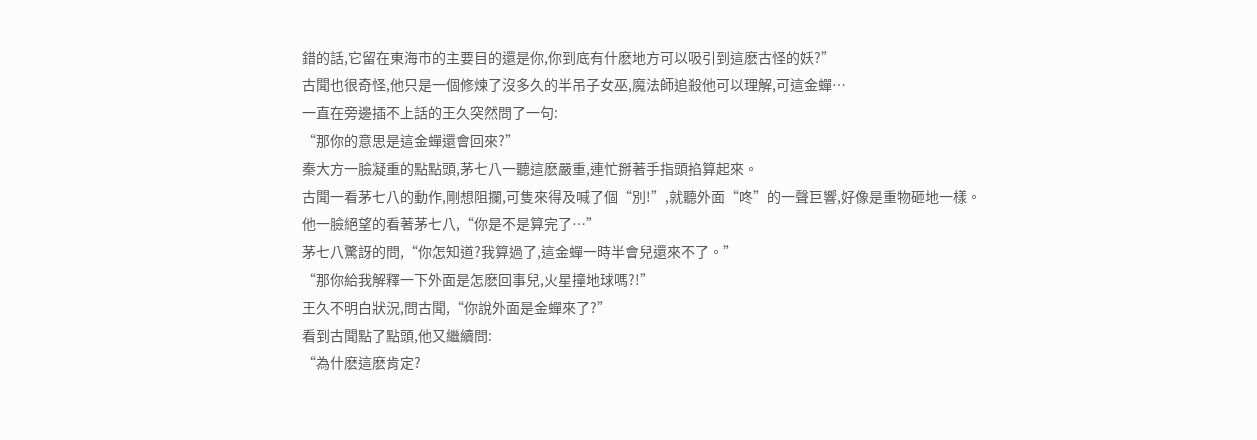錯的話,它留在東海市的主要目的還是你,你到底有什麽地方可以吸引到這麽古怪的妖?”
古聞也很奇怪,他只是一個修煉了沒多久的半吊子女巫,魔法師追殺他可以理解,可這金蟬…
一直在旁邊插不上話的王久突然問了一句:
“那你的意思是這金蟬還會回來?”
秦大方一臉凝重的點點頭,茅七八一聽這麽嚴重,連忙掰著手指頭掐算起來。
古聞一看茅七八的動作,剛想阻攔,可隻來得及喊了個“別!”,就聽外面“咚”的一聲巨響,好像是重物砸地一樣。
他一臉絕望的看著茅七八,“你是不是算完了…”
茅七八驚訝的問,“你怎知道?我算過了,這金蟬一時半會兒還來不了。”
“那你給我解釋一下外面是怎麽回事兒,火星撞地球嗎?!”
王久不明白狀況,問古聞,“你說外面是金蟬來了?”
看到古聞點了點頭,他又繼續問:
“為什麽這麽肯定?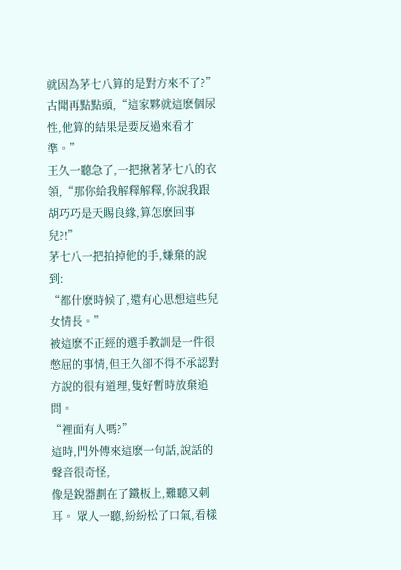就因為茅七八算的是對方來不了?”
古聞再點點頭,“這家夥就這麽個尿性,他算的結果是要反過來看才準。”
王久一聽急了,一把揪著茅七八的衣領,“那你給我解釋解釋,你說我跟胡巧巧是天賜良緣,算怎麽回事兒?!”
茅七八一把拍掉他的手,嫌棄的說到:
“都什麽時候了,還有心思想這些兒女情長。”
被這麽不正經的選手教訓是一件很憋屈的事情,但王久卻不得不承認對方說的很有道理,隻好暫時放棄追問。
“裡面有人嗎?”
這時,門外傳來這麽一句話,說話的聲音很奇怪,
像是銳器劃在了鐵板上,難聽又刺耳。 眾人一聽,紛紛松了口氣,看樣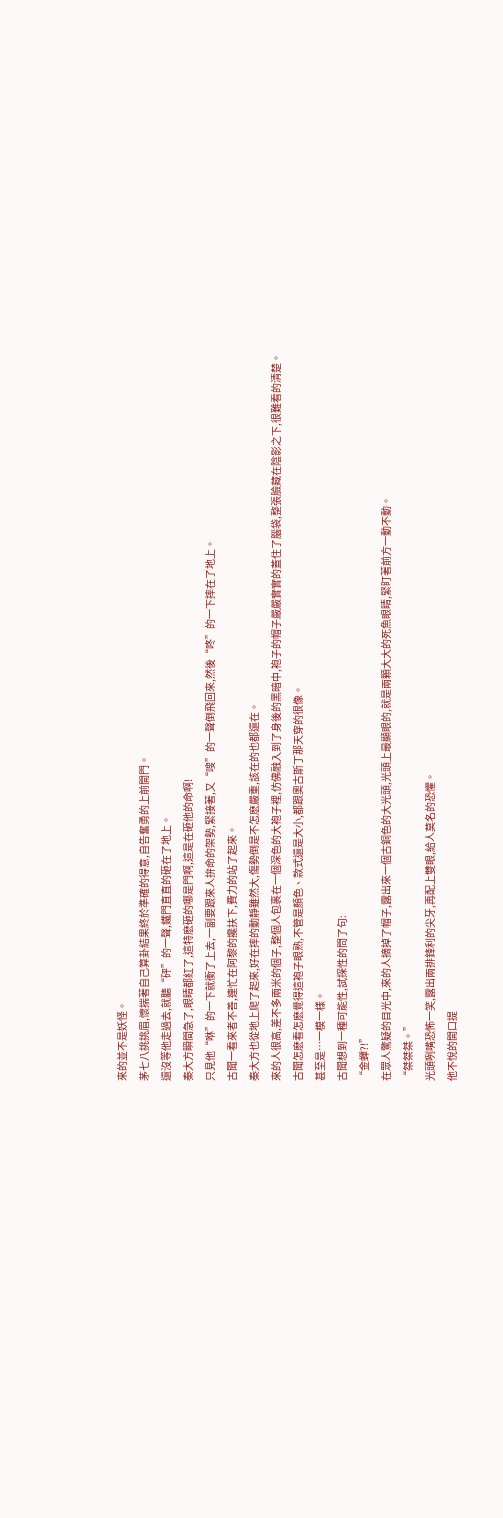來的並不是妖怪。
茅七八挑挑眉,懷揣著自己算卦結果終於準確的得意,自告奮勇的上前開門。
還沒等他走過去,就聽“砰”的一聲,鐵門直直的砸在了地上。
秦大方瞬間急了,眼睛都紅了,這特麽砸的哪是門啊,這是在砸他的命啊!
只見他“咻”的一下就衝了上去,一副要跟來人拚命的架勢,緊接著,又“嗖”的一聲倒飛回來,然後“咚”的一下摔在了地上。
古聞一看來者不善,連忙在阿黎的攙扶下,費力的站了起來。
秦大方也從地上爬了起來,好在摔的動靜雖然大,傷勢倒是不怎麽嚴重,該在的也都還在。
來的人很高,差不多兩米的個子,整個人包裹在一個深色的大袍子裡,仿佛融入到了身後的黑暗中,袍子的帽子嚴嚴實實的蓋住了腦袋,整張臉藏在陰影之下,很難看的清楚。
古聞怎麽看怎麽覺得這袍子眼熟,不管是顏色、款式還是大小,都跟奧古斯丁那天穿的很像。
甚至是…一模一樣。
古聞想到一種可能性,試探性的問了句:
“金蟬?!”
在眾人驚疑的目光中,來的人摘掉了帽子,露出來一個古銅色的大光頭,光頭上最顯眼的,就是兩顆大大的死魚眼睛,緊盯著前方一動不動。
“桀桀桀。”
光頭咧嘴恐怖一笑,露出兩排鋒利的尖牙,再配上雙眼,給人莫名的恐懼。
他不悅的開口提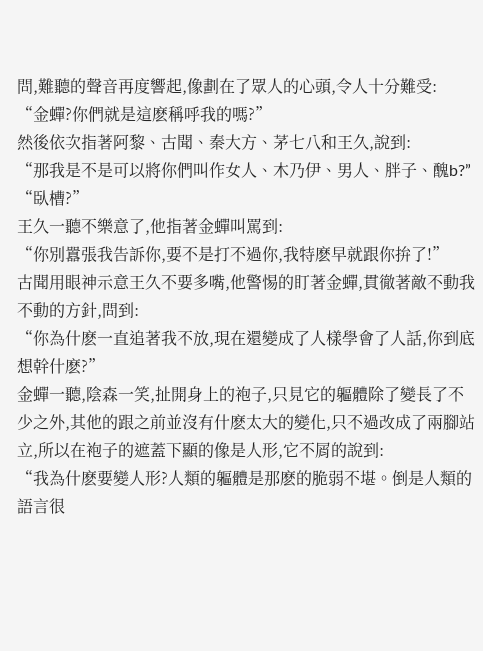問,難聽的聲音再度響起,像劃在了眾人的心頭,令人十分難受:
“金蟬?你們就是這麽稱呼我的嗎?”
然後依次指著阿黎、古聞、秦大方、茅七八和王久,說到:
“那我是不是可以將你們叫作女人、木乃伊、男人、胖子、醜b?”
“臥槽?”
王久一聽不樂意了,他指著金蟬叫罵到:
“你別囂張我告訴你,要不是打不過你,我特麽早就跟你拚了!”
古聞用眼神示意王久不要多嘴,他警惕的盯著金蟬,貫徹著敵不動我不動的方針,問到:
“你為什麽一直追著我不放,現在還變成了人樣學會了人話,你到底想幹什麽?”
金蟬一聽,陰森一笑,扯開身上的袍子,只見它的軀體除了變長了不少之外,其他的跟之前並沒有什麽太大的變化,只不過改成了兩腳站立,所以在袍子的遮蓋下顯的像是人形,它不屑的說到:
“我為什麽要變人形?人類的軀體是那麽的脆弱不堪。倒是人類的語言很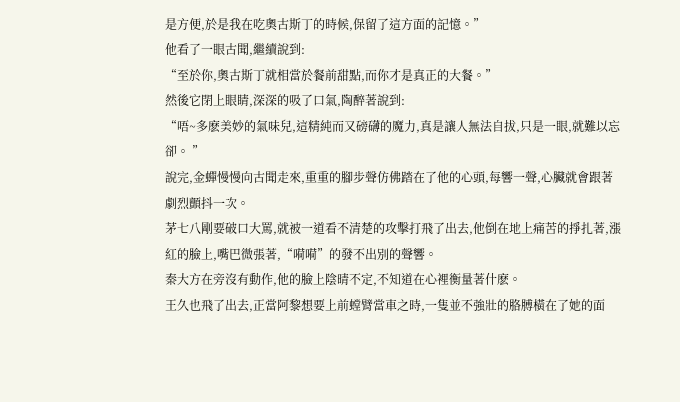是方便,於是我在吃奧古斯丁的時候,保留了這方面的記憶。”
他看了一眼古聞,繼續說到:
“至於你,奧古斯丁就相當於餐前甜點,而你才是真正的大餐。”
然後它閉上眼睛,深深的吸了口氣,陶醉著說到:
“唔~多麽美妙的氣味兒,這精純而又磅礴的魔力,真是讓人無法自拔,只是一眼,就難以忘卻。 ”
說完,金蟬慢慢向古聞走來,重重的腳步聲仿佛踏在了他的心頭,每響一聲,心臟就會跟著劇烈顫抖一次。
茅七八剛要破口大罵,就被一道看不清楚的攻擊打飛了出去,他倒在地上痛苦的掙扎著,漲紅的臉上,嘴巴微張著,“嗬嗬”的發不出別的聲響。
秦大方在旁沒有動作,他的臉上陰晴不定,不知道在心裡衡量著什麽。
王久也飛了出去,正當阿黎想要上前螳臂當車之時,一隻並不強壯的胳膊橫在了她的面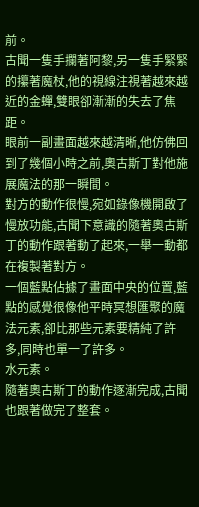前。
古聞一隻手攔著阿黎,另一隻手緊緊的攥著魔杖,他的視線注視著越來越近的金蟬,雙眼卻漸漸的失去了焦距。
眼前一副畫面越來越清晰,他仿佛回到了幾個小時之前,奧古斯丁對他施展魔法的那一瞬間。
對方的動作很慢,宛如錄像機開啟了慢放功能,古聞下意識的隨著奧古斯丁的動作跟著動了起來,一舉一動都在複製著對方。
一個藍點佔據了畫面中央的位置,藍點的感覺很像他平時冥想匯聚的魔法元素,卻比那些元素要精純了許多,同時也單一了許多。
水元素。
隨著奧古斯丁的動作逐漸完成,古聞也跟著做完了整套。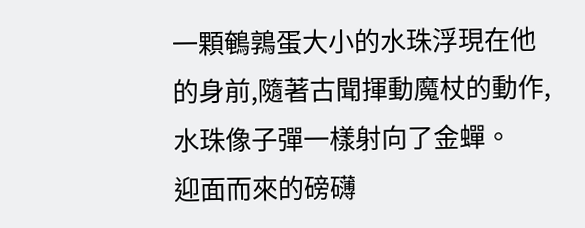一顆鵪鶉蛋大小的水珠浮現在他的身前,隨著古聞揮動魔杖的動作,水珠像子彈一樣射向了金蟬。
迎面而來的磅礴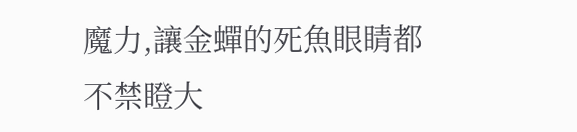魔力,讓金蟬的死魚眼睛都不禁瞪大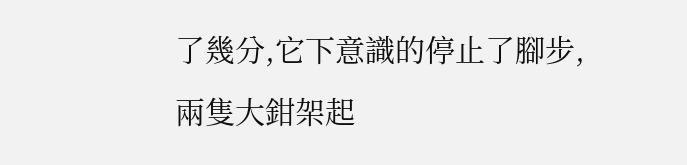了幾分,它下意識的停止了腳步,兩隻大鉗架起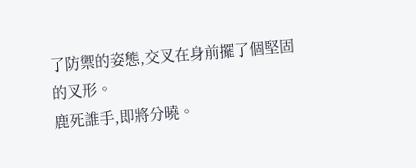了防禦的姿態,交叉在身前擺了個堅固的叉形。
鹿死誰手,即將分曉。